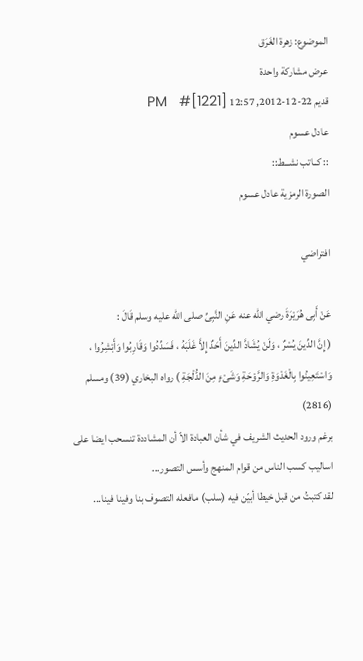الموضوع: زهرة الغَرَق
عرض مشاركة واحدة
قديم 22-12-2012, 12:57 PM   #[1221]
عادل عسوم
:: كــاتب نشــط::
الصورة الرمزية عادل عسوم

افتراضي

عَنْ أَبِى هُرَيْرَةَ رضي الله عنه عَنِ النَّبِىِّ صلى الله عليه وسلم قَالَ :
( إِنَّ الدِّينَ يُسْرٌ ، وَلَنْ يُشَادَّ الدِّينَ أَحَدٌ إِلاَّ غَلَبَهُ ، فَسَدِّدُوا وَقَارِبُوا وَأَبْشِرُوا ، وَاسْتَعِينُوا بِالْغَدْوَةِ وَالرَّوْحَةِ وَشَىْءٍ مِنَ الدُّلْجَةِ ) رواه البخاري (39) ومسلم (2816)
برغم ورود الحديث الشريف في شأن العبادة الاّ أن المشاددة تنسحب ايضا على اساليب كسب الناس من قوام المنهج وأسس التصور...
لقد كتبتُ من قبل خيطا أبيّن فيه (سلب) مافعله التصوف بنا وفينا فينا...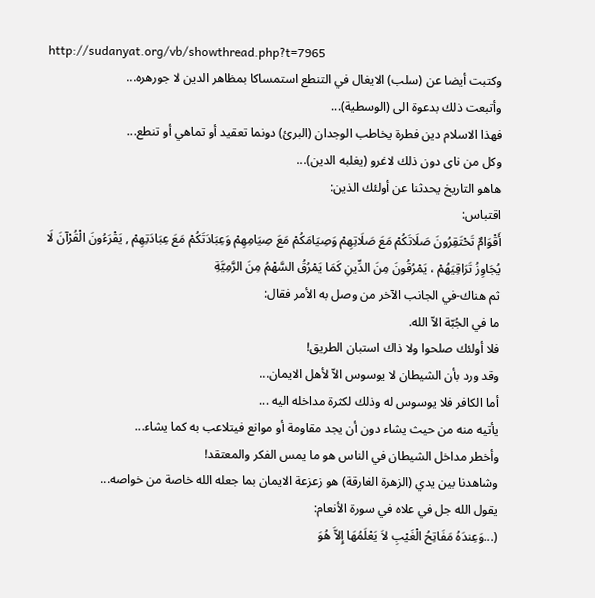http://sudanyat.org/vb/showthread.php?t=7965
وكتبت أيضا عن (سلب) الايغال في التنطع استمساكا بمظاهر الدين لا جورهره...
وأتبعت ذلك بدعوة الى (الوسطية)...
فهذا الاسلام دين فطرة يخاطب الوجدان (البرئ) دونما تعقيد أو تماهي أو تنطع...
وكل من ناى دون ذلك لاغرو (يغلبه الدين)...
هاهو التاريخ يحدثنا عن أولئك الذين:
اقتباس:
أَقْوَامٌ تَحْتَقِرُونَ صَلَاتَكُمْ مَعَ صَلَاتِهِمْ وَصِيَامَكُمْ مَعَ صِيَامِهِمْ وَعِبَادَتَكُمْ مَعَ عِبَادَتِهِمْ , يَقْرَءُونَ الْقُرْآنَ لَا يُجَاوِزُ تَرَاقِيَهُمْ ، يَمْرُقُونَ مِنَ الدِّينِ كَمَا يَمْرُقُ السَّهْمُ مِنَ الرَّمِيَّةِ
ثم هناك-في الجانب الآخر من وصل به الأمر فقال:
ما في الجُبّة الاّ الله.
فلا أولئك صلحوا ولا ذاك استبان الطريق!
وقد ورد بأن الشيطان لا يوسوس الاّ لأهل الايمان...
أما الكافر فلا يوسوس له وذلك لكثرة مداخله اليه ...
يأتيه منه من حيث يشاء دون أن يجد مقاومة أو موانع فيتلاعب به كما يشاء...
وأخطر مداخل الشيطان في الناس هو ما يمس الفكر والمعتقد!
وشاهدنا بين يدي (الزهرة الغارقة) هو زعزعة الايمان بما جعله الله خاصة من خواصه...
يقول الله جل في علاه في سورة الأنعام:
(...وَعِندَهُ مَفَاتِحُ الْغَيْبِ لاَ يَعْلَمُهَا إِلاَّ هُوَ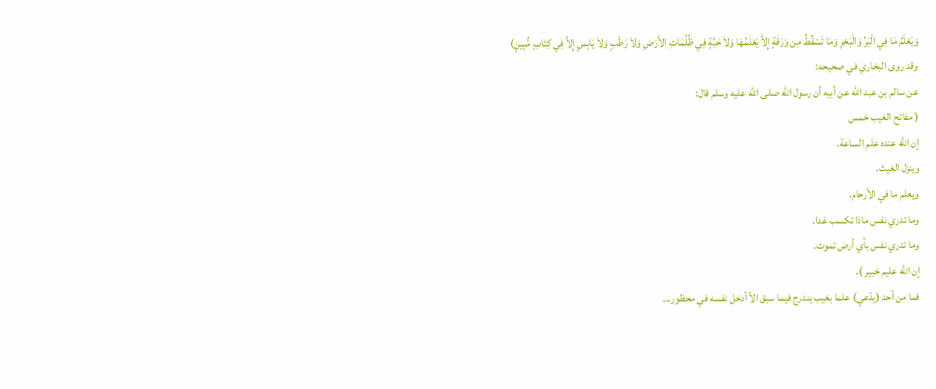وَيَعْلَمُ مَا فِي الْبَرِّ وَالْبَحْرِ وَمَا تَسْقُطُ مِن وَرَقَةٍ إِلاَّ يَعْلَمُهَا وَلاَ حَبَّةٍ فِي ظُلُمَاتِ الأَرْضِ وَلاَ رَطْبٍ وَلاَ يَابِسٍ إِلاَّ فِي كِتَابٍ مُّبِينٍ)
وقد روى البخاري في صحيحه:
عن سالم بن عبد الله عن أبيه أن رسول الله صلى الله عليه وسلم قال:
( مفاتح الغيب خمس
إن الله عنده علم الساعة.
وينزل الغيث.
ويعلم ما في الأرحام.
وما تدري نفس ماذا تكسب غدا.
وما تدري نفس بأي أرض تموت.
إن الله عليم خبير ).
فما من أحد (يدّعي) علما بغيب يندرج فيما سبق الاّ أدخل نفسه في محظور...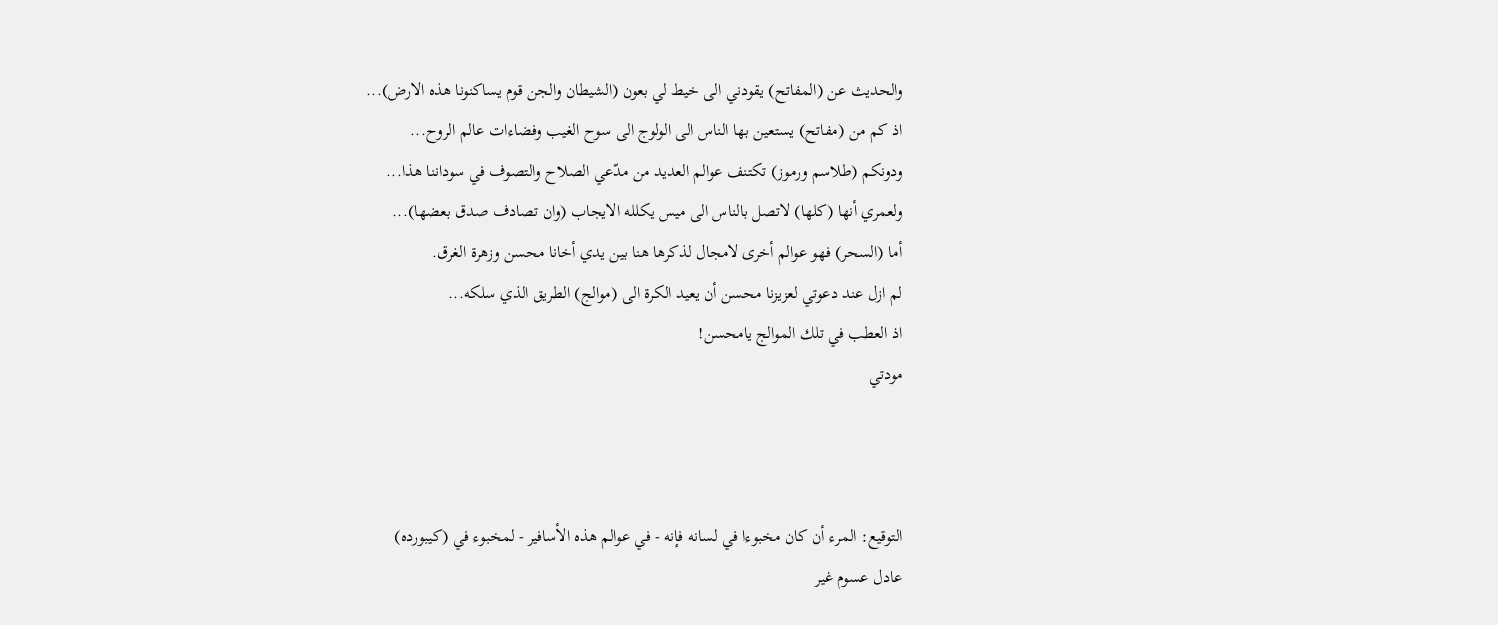والحديث عن (المفاتح) يقودني الى خيط لي بعون (الشيطان والجن قوم يساكنونا هذه الارض)...
اذ كم من (مفاتح) يستعين بها الناس الى الولوج الى سوح الغيب وفضاءات عالم الروح...
ودونكم (طلاسم ورموز) تكتنف عوالم العديد من مدّعي الصلاح والتصوف في سوداننا هذا...
ولعمري أنها (كلها) لاتصل بالناس الى ميس يكلله الايجاب (وان تصادف صدق بعضها)...
أما (السحر) فهو عوالم أخرى لامجال لذكرها هنا بين يدي أخانا محسن وزهرة الغرق.
لم ازل عند دعوتي لعزيزنا محسن أن يعيد الكرة الى (موالج) الطريق الذي سلكه...
اذ العطب في تلك الموالج يامحسن!
مودتي



التوقيع: المرء أن كان مخبوءا في لسانه فإنه - في عوالم هذه الأسافير - لمخبوء في (كيبورده)
عادل عسوم غير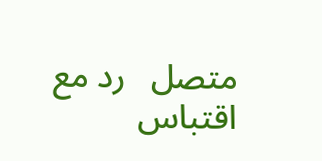متصل   رد مع اقتباس